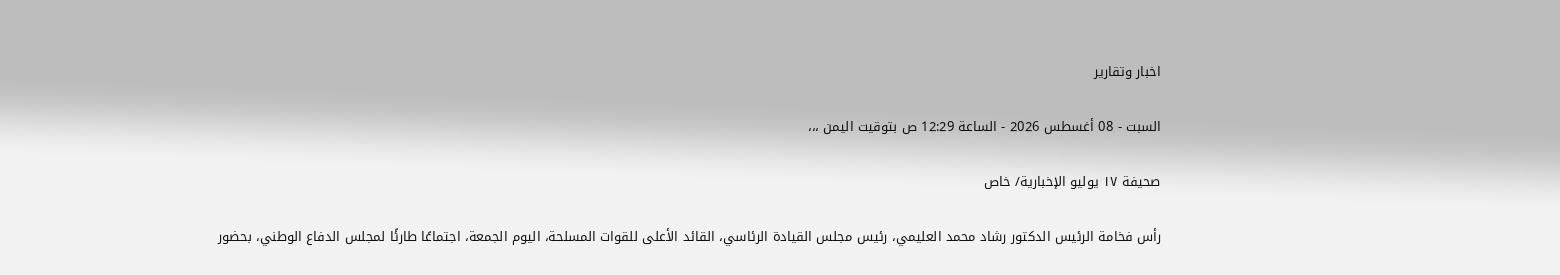اخبار وتقارير

السبت - 08 أغسطس 2026 - الساعة 12:29 ص بتوقيت اليمن ،،،

صحيفة ١٧ يوليو الإخبارية/ خاص

رأس فخامة الرئيس الدكتور رشاد محمد العليمي، رئيس مجلس القيادة الرئاسي، القائد الأعلى للقوات المسلحة، اليوم الجمعة، اجتماعًا طارئًا لمجلس الدفاع الوطني، بحضور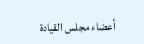أعضاء مجلس القيادة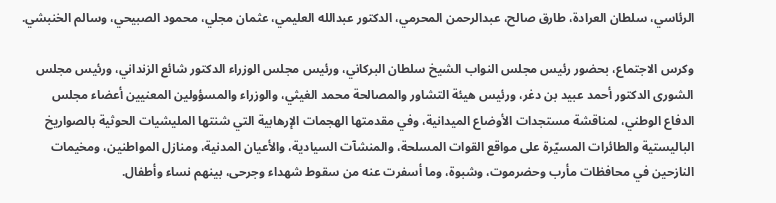الرئاسي، سلطان العرادة، طارق صالح، عبدالرحمن المحرمي، الدكتور عبدالله العليمي، عثمان مجلي، محمود الصبيحي، وسالم الخنبشي.

وكرس الاجتماع، بحضور رئيس مجلس النواب الشيخ سلطان البركاني، ورئيس مجلس الوزراء الدكتور شائع الزنداني، ورئيس مجلس الشورى الدكتور أحمد عبيد بن دغر، ورئيس هيئة التشاور والمصالحة محمد الغيثي، والوزراء والمسؤولين المعنيين أعضاء مجلس الدفاع الوطني، لمناقشة مستجدات الأوضاع الميدانية، وفي مقدمتها الهجمات الإرهابية التي شنتها المليشيات الحوثية بالصواريخ الباليستية والطائرات المسيّرة على مواقع القوات المسلحة، والمنشآت السيادية، والأعيان المدنية، ومنازل المواطنين، ومخيمات النازحين في محافظات مأرب وحضرموت، وشبوة، وما أسفرت عنه من سقوط شهداء وجرحى، بينهم نساء وأطفال.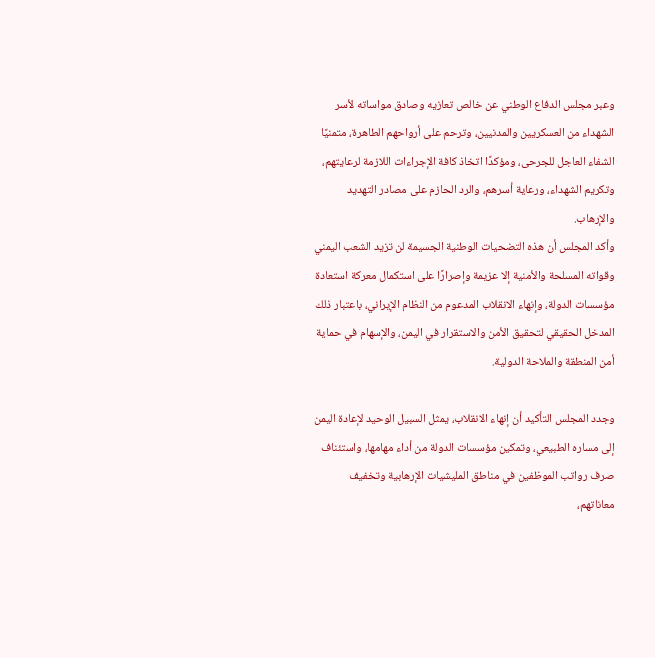وعبر مجلس الدفاع الوطني عن خالص تعازيه وصادق مواساته لأسر الشهداء من العسكريين والمدنيين، وترحم على أرواحهم الطاهرة، متمنيًا الشفاء العاجل للجرحى، ومؤكدًا اتخاذ كافة الإجراءات اللازمة لرعايتهم، وتكريم الشهداء، ورعاية أسرهم، والرد الحازم على مصادر التهديد والإرهاب.
وأكد المجلس أن هذه التضحيات الوطنية الجسيمة لن تزيد الشعب اليمني وقواته المسلحة والأمنية إلا عزيمة وإصرارًا على استكمال معركة استعادة مؤسسات الدولة، وإنهاء الانقلاب المدعوم من النظام الإيراني، باعتبار ذلك المدخل الحقيقي لتحقيق الأمن والاستقرار في اليمن، والإسهام في حماية أمن المنطقة والملاحة الدولية.

وجدد المجلس التأكيد أن إنهاء الانقلاب، يمثل السبيل الوحيد لإعادة اليمن إلى مساره الطبيعي، وتمكين مؤسسات الدولة من أداء مهامها، واستئناف صرف رواتب الموظفين في مناطق المليشيات الإرهابية وتخفيف معاناتهم،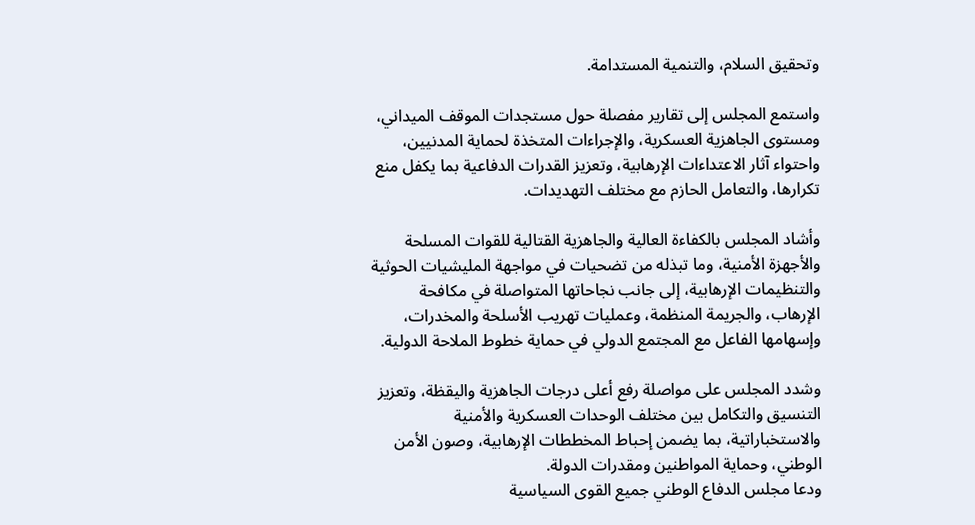وتحقيق السلام، والتنمية المستدامة.

واستمع المجلس إلى تقارير مفصلة حول مستجدات الموقف الميداني، ومستوى الجاهزية العسكرية، والإجراءات المتخذة لحماية المدنيين، واحتواء آثار الاعتداءات الإرهابية، وتعزيز القدرات الدفاعية بما يكفل منع تكرارها، والتعامل الحازم مع مختلف التهديدات.

وأشاد المجلس بالكفاءة العالية والجاهزية القتالية للقوات المسلحة والأجهزة الأمنية، وما تبذله من تضحيات في مواجهة المليشيات الحوثية والتنظيمات الإرهابية، إلى جانب نجاحاتها المتواصلة في مكافحة الإرهاب، والجريمة المنظمة، وعمليات تهريب الأسلحة والمخدرات، وإسهامها الفاعل مع المجتمع الدولي في حماية خطوط الملاحة الدولية.

وشدد المجلس على مواصلة رفع أعلى درجات الجاهزية واليقظة، وتعزيز التنسيق والتكامل بين مختلف الوحدات العسكرية والأمنية والاستخباراتية، بما يضمن إحباط المخططات الإرهابية، وصون الأمن الوطني، وحماية المواطنين ومقدرات الدولة.
ودعا مجلس الدفاع الوطني جميع القوى السياسية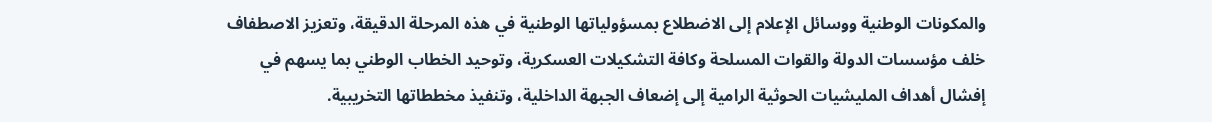والمكونات الوطنية ووسائل الإعلام إلى الاضطلاع بمسؤولياتها الوطنية في هذه المرحلة الدقيقة، وتعزيز الاصطفاف خلف مؤسسات الدولة والقوات المسلحة وكافة التشكيلات العسكرية، وتوحيد الخطاب الوطني بما يسهم في إفشال أهداف المليشيات الحوثية الرامية إلى إضعاف الجبهة الداخلية، وتنفيذ مخططاتها التخريبية.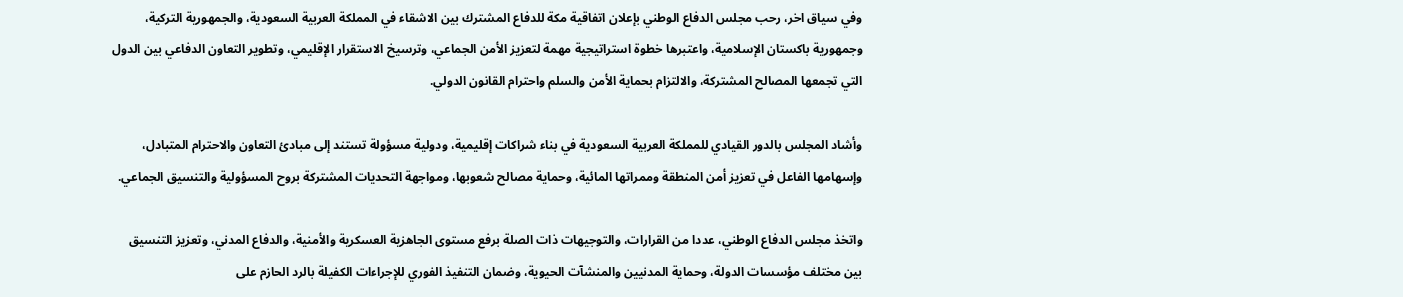وفي سياق اخر، رحب مجلس الدفاع الوطني بإعلان اتفاقية مكة للدفاع المشترك بين الاشقاء في المملكة العربية السعودية، والجمهورية التركية، وجمهورية باكستان الإسلامية، واعتبرها خطوة استراتيجية مهمة لتعزيز الأمن الجماعي، وترسيخ الاستقرار الإقليمي، وتطوير التعاون الدفاعي بين الدول التي تجمعها المصالح المشتركة، والالتزام بحماية الأمن والسلم واحترام القانون الدولي.

وأشاد المجلس بالدور القيادي للمملكة العربية السعودية في بناء شراكات إقليمية، ودولية مسؤولة تستند إلى مبادئ التعاون والاحترام المتبادل، وإسهامها الفاعل في تعزيز أمن المنطقة وممراتها المائية، وحماية مصالح شعوبها، ومواجهة التحديات المشتركة بروح المسؤولية والتنسيق الجماعي.

واتخذ مجلس الدفاع الوطني، عددا من القرارات، والتوجيهات ذات الصلة برفع مستوى الجاهزية العسكرية والأمنية، والدفاع المدني، وتعزيز التنسيق بين مختلف مؤسسات الدولة، وحماية المدنيين والمنشآت الحيوية، وضمان التنفيذ الفوري للإجراءات الكفيلة بالرد الحازم على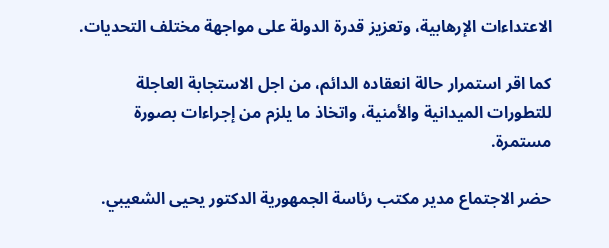الاعتداءات الإرهابية، وتعزيز قدرة الدولة على مواجهة مختلف التحديات.

كما اقر استمرار حالة انعقاده الدائم، من اجل الاستجابة العاجلة للتطورات الميدانية والأمنية، واتخاذ ما يلزم من إجراءات بصورة مستمرة.

حضر الاجتماع مدير مكتب رئاسة الجمهورية الدكتور يحيى الشعيبي.